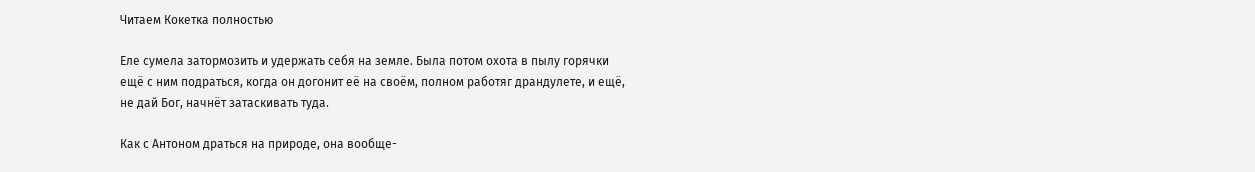Читаем Кокетка полностью

Еле сумела затормозить и удержать себя на земле. Была потом охота в пылу горячки ещё с ним подраться, когда он догонит её на своём, полном работяг драндулете, и ещё, не дай Бог, начнёт затаскивать туда.

Как с Антоном драться на природе, она вообще-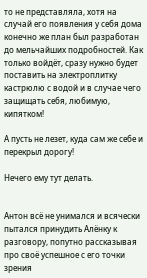то не представляла, хотя на случай его появления у себя дома конечно же план был разработан до мельчайших подробностей. Как только войдёт, сразу нужно будет поставить на электроплитку кастрюлю с водой и в случае чего защищать себя, любимую, кипятком!

А пусть не лезет, куда сам же себе и перекрыл дорогу!

Нечего ему тут делать.


Антон всё не унимался и всячески пытался принудить Алёнку к разговору, попутно рассказывая про своё успешное с его точки зрения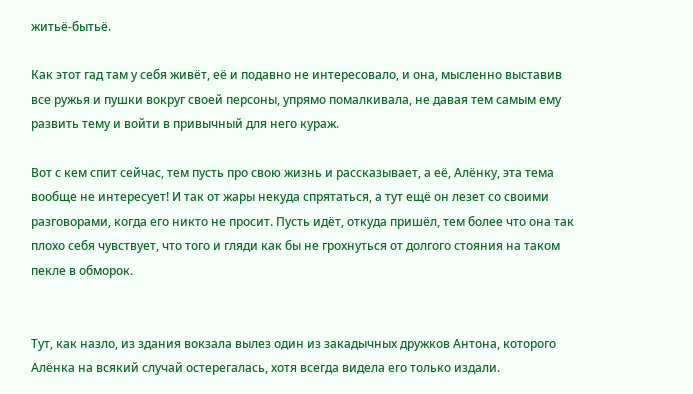житьё-бытьё.

Как этот гад там у себя живёт, её и подавно не интересовало, и она, мысленно выставив все ружья и пушки вокруг своей персоны, упрямо помалкивала, не давая тем самым ему развить тему и войти в привычный для него кураж.

Вот с кем спит сейчас, тем пусть про свою жизнь и рассказывает, а её, Алёнку, эта тема вообще не интересует! И так от жары некуда спрятаться, а тут ещё он лезет со своими разговорами, когда его никто не просит. Пусть идёт, откуда пришёл, тем более что она так плохо себя чувствует, что того и гляди как бы не грохнуться от долгого стояния на таком пекле в обморок.


Тут, как назло, из здания вокзала вылез один из закадычных дружков Антона, которого Алёнка на всякий случай остерегалась, хотя всегда видела его только издали.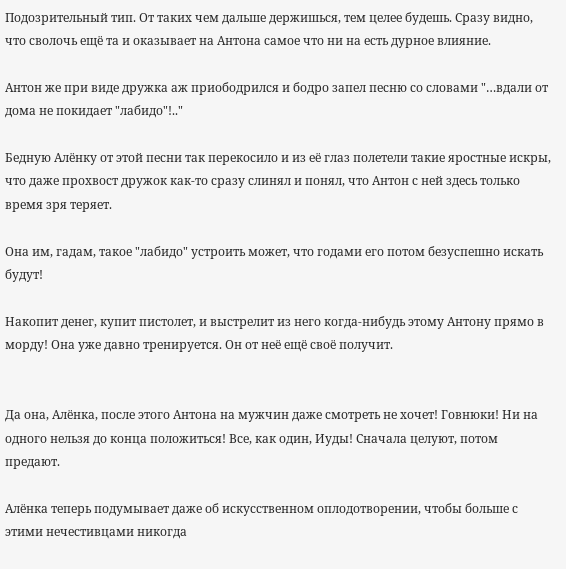Подозрительный тип. От таких чем дальше держишься, тем целее будешь. Сразу видно, что сволочь ещё та и оказывает на Антона самое что ни на есть дурное влияние.

Антон же при виде дружка аж приободрился и бодро запел песню со словами "…вдали от дома не покидает "лабидо"!.."

Бедную Алёнку от этой песни так перекосило и из её глаз полетели такие яростные искры, что даже прохвост дружок как-то сразу слинял и понял, что Антон с ней здесь только время зря теряет.

Она им, гадам, такое "лабидо" устроить может, что годами его потом безуспешно искать будут!

Накопит денег, купит пистолет, и выстрелит из него когда-нибудь этому Антону прямо в морду! Она уже давно тренируется. Он от неё ещё своё получит.


Да она, Алёнка, после этого Антона на мужчин даже смотреть не хочет! Говнюки! Ни на одного нельзя до конца положиться! Все, как один, Иуды! Сначала целуют, потом предают.

Алёнка теперь подумывает даже об искусственном оплодотворении, чтобы больше с этими нечестивцами никогда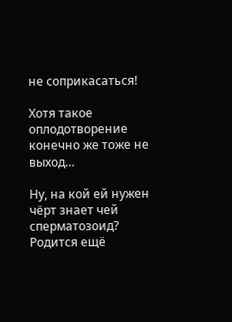не соприкасаться!

Хотя такое оплодотворение конечно же тоже не выход…

Ну, на кой ей нужен чёрт знает чей сперматозоид? Родится ещё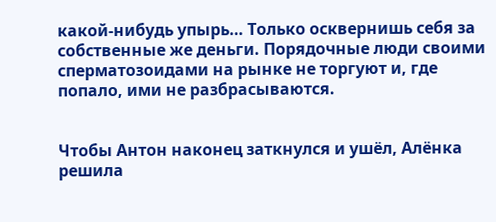какой-нибудь упырь… Только осквернишь себя за собственные же деньги. Порядочные люди своими сперматозоидами на рынке не торгуют и, где попало, ими не разбрасываются.


Чтобы Антон наконец заткнулся и ушёл, Алёнка решила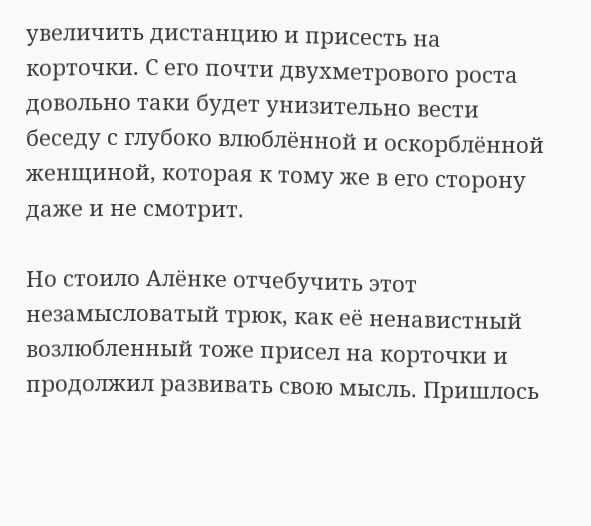увеличить дистанцию и присесть на корточки. С его почти двухметрового роста довольно таки будет унизительно вести беседу с глубоко влюблённой и оскорблённой женщиной, которая к тому же в его сторону даже и не смотрит.

Но стоило Алёнке отчебучить этот незамысловатый трюк, как её ненавистный возлюбленный тоже присел на корточки и продолжил развивать свою мысль. Пришлось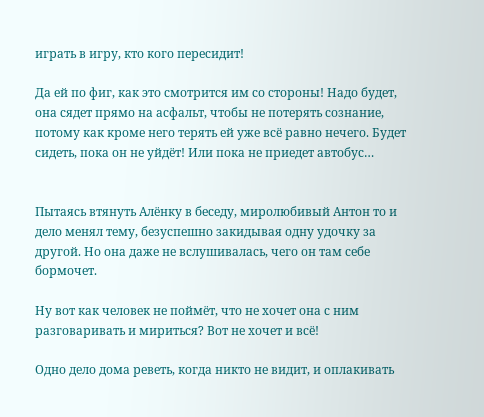играть в игру, кто кого пересидит!

Да ей по фиг, как это смотрится им со стороны! Надо будет, она сядет прямо на асфальт, чтобы не потерять сознание, потому как кроме него терять ей уже всё равно нечего. Будет сидеть, пока он не уйдёт! Или пока не приедет автобус…


Пытаясь втянуть Алёнку в беседу, миролюбивый Антон то и дело менял тему, безуспешно закидывая одну удочку за другой. Но она даже не вслушивалась, чего он там себе бормочет.

Ну вот как человек не поймёт, что не хочет она с ним разговаривать и мириться? Вот не хочет и всё!

Одно дело дома реветь, когда никто не видит, и оплакивать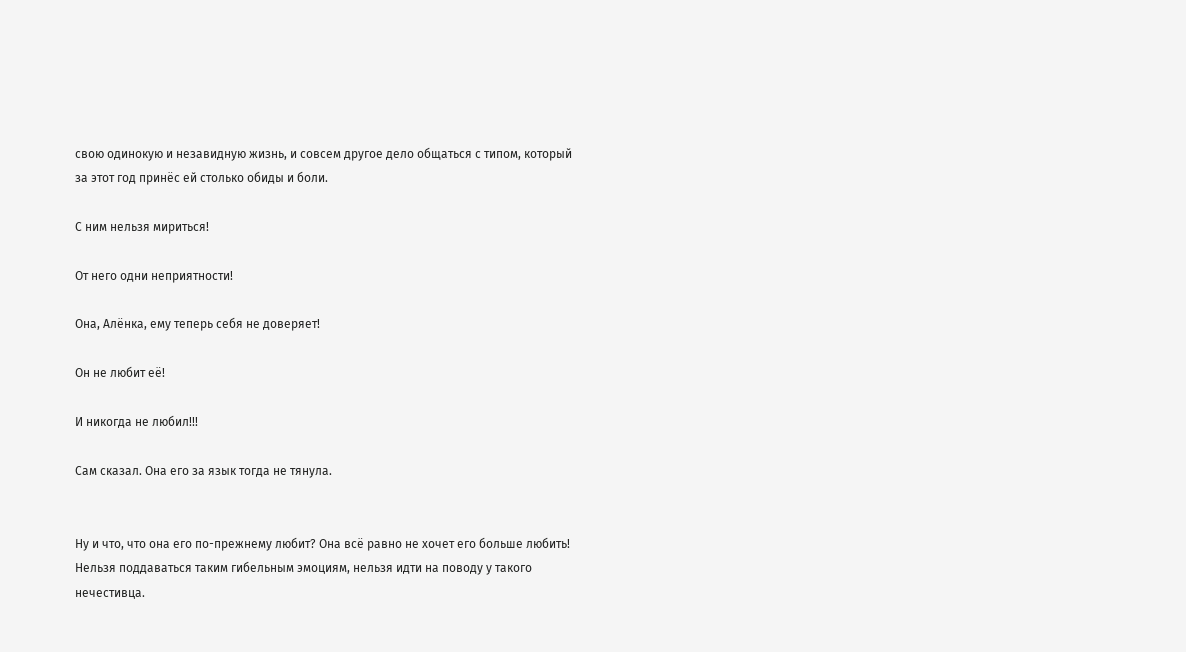свою одинокую и незавидную жизнь, и совсем другое дело общаться с типом, который за этот год принёс ей столько обиды и боли.

С ним нельзя мириться!

От него одни неприятности!

Она, Алёнка, ему теперь себя не доверяет!

Он не любит её!

И никогда не любил!!!

Сам сказал. Она его за язык тогда не тянула.


Ну и что, что она его по-прежнему любит? Она всё равно не хочет его больше любить! Нельзя поддаваться таким гибельным эмоциям, нельзя идти на поводу у такого нечестивца.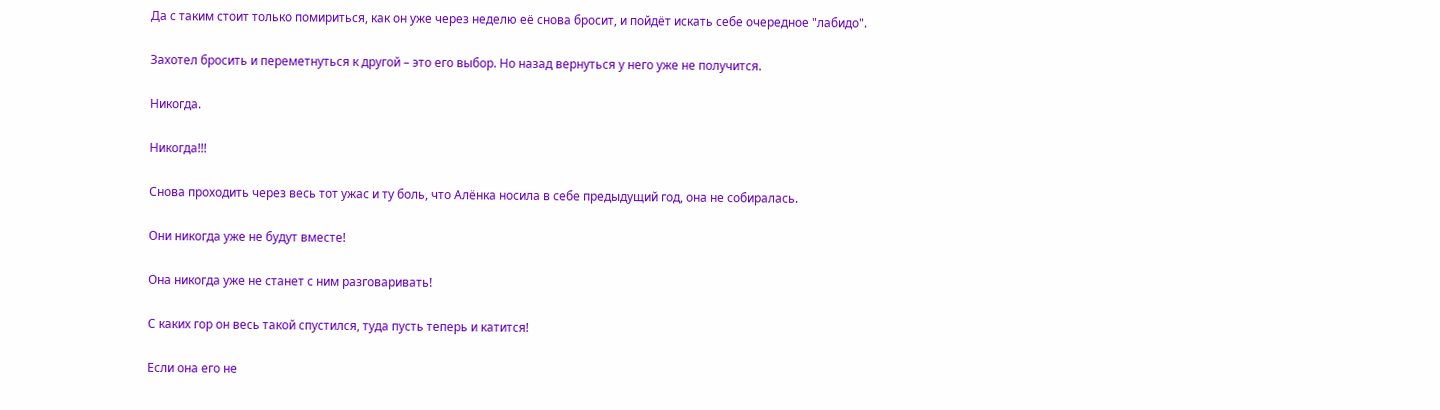Да с таким стоит только помириться, как он уже через неделю её снова бросит, и пойдёт искать себе очередное "лабидо".

Захотел бросить и переметнуться к другой – это его выбор. Но назад вернуться у него уже не получится.

Никогда.

Никогда!!!

Снова проходить через весь тот ужас и ту боль, что Алёнка носила в себе предыдущий год, она не собиралась.

Они никогда уже не будут вместе!

Она никогда уже не станет с ним разговаривать!

С каких гор он весь такой спустился, туда пусть теперь и катится!

Если она его не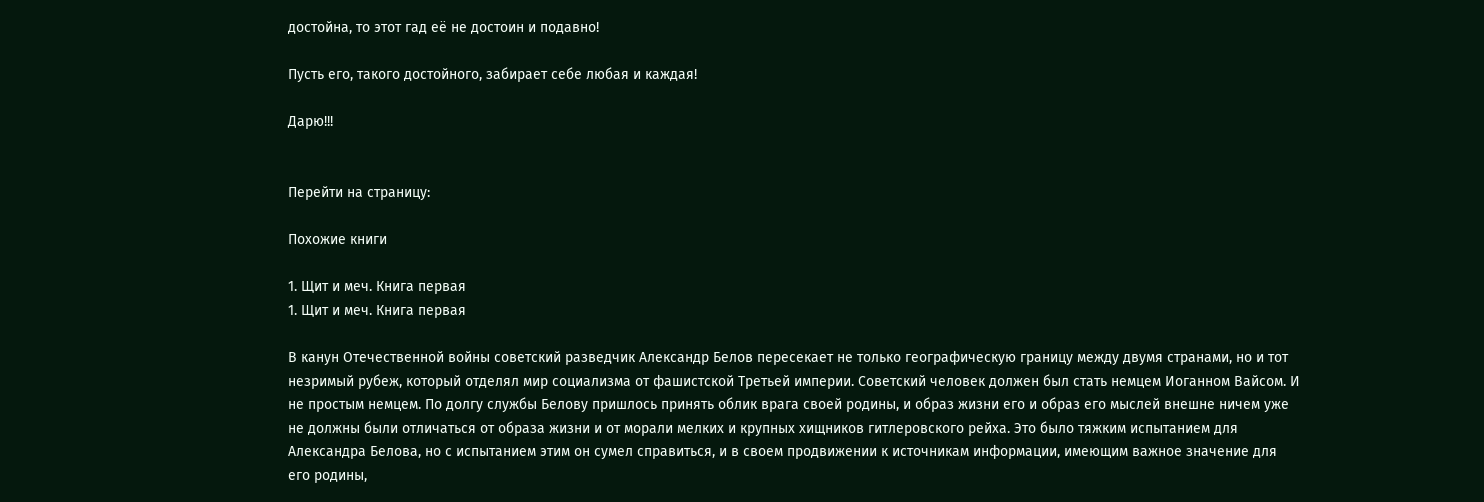достойна, то этот гад её не достоин и подавно!

Пусть его, такого достойного, забирает себе любая и каждая!

Дарю!!!


Перейти на страницу:

Похожие книги

1. Щит и меч. Книга первая
1. Щит и меч. Книга первая

В канун Отечественной войны советский разведчик Александр Белов пересекает не только географическую границу между двумя странами, но и тот незримый рубеж, который отделял мир социализма от фашистской Третьей империи. Советский человек должен был стать немцем Иоганном Вайсом. И не простым немцем. По долгу службы Белову пришлось принять облик врага своей родины, и образ жизни его и образ его мыслей внешне ничем уже не должны были отличаться от образа жизни и от морали мелких и крупных хищников гитлеровского рейха. Это было тяжким испытанием для Александра Белова, но с испытанием этим он сумел справиться, и в своем продвижении к источникам информации, имеющим важное значение для его родины,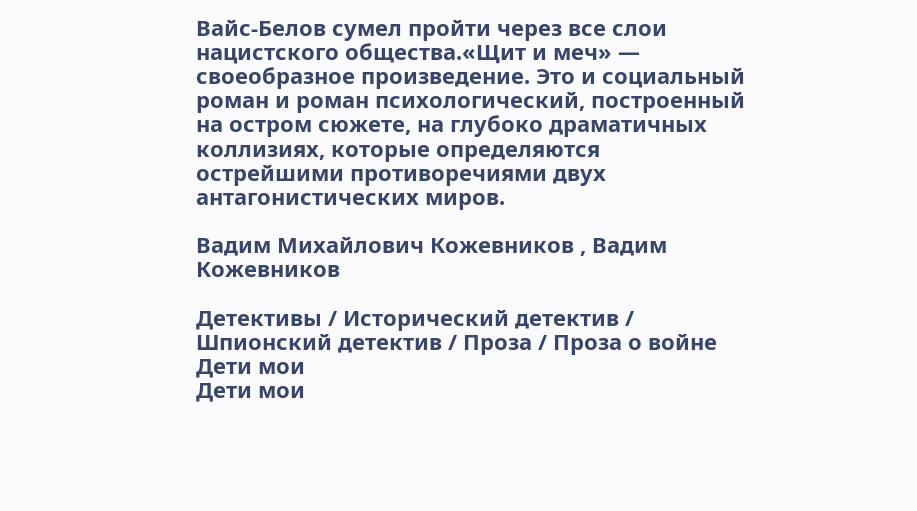Вайс-Белов сумел пройти через все слои нацистского общества.«Щит и меч» — своеобразное произведение. Это и социальный роман и роман психологический, построенный на остром сюжете, на глубоко драматичных коллизиях, которые определяются острейшими противоречиями двух антагонистических миров.

Вадим Михайлович Кожевников , Вадим Кожевников

Детективы / Исторический детектив / Шпионский детектив / Проза / Проза о войне
Дети мои
Дети мои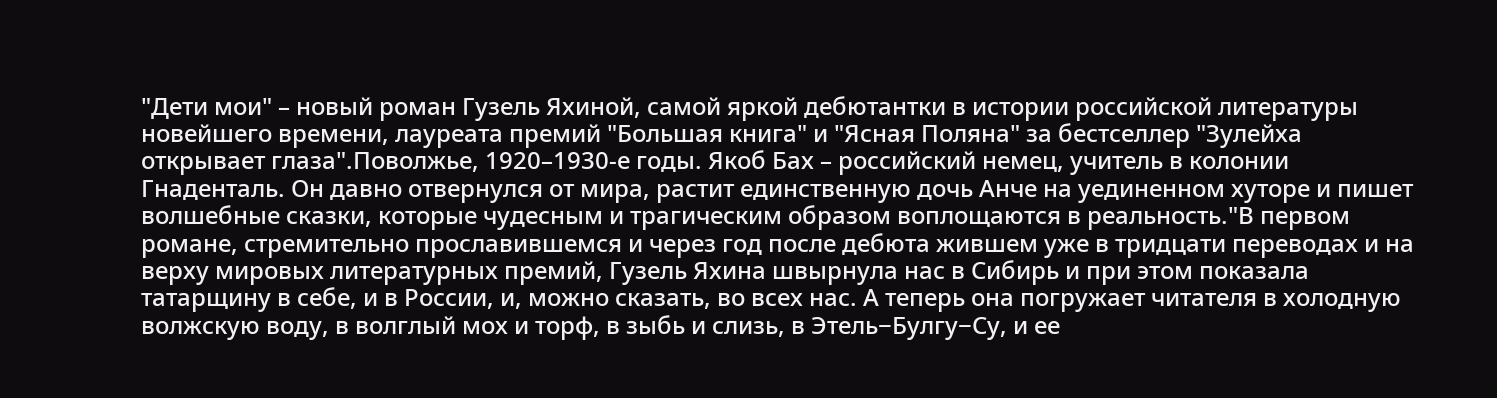"Дети мои" – новый роман Гузель Яхиной, самой яркой дебютантки в истории российской литературы новейшего времени, лауреата премий "Большая книга" и "Ясная Поляна" за бестселлер "Зулейха открывает глаза".Поволжье, 1920–1930-е годы. Якоб Бах – российский немец, учитель в колонии Гнаденталь. Он давно отвернулся от мира, растит единственную дочь Анче на уединенном хуторе и пишет волшебные сказки, которые чудесным и трагическим образом воплощаются в реальность."В первом романе, стремительно прославившемся и через год после дебюта жившем уже в тридцати переводах и на верху мировых литературных премий, Гузель Яхина швырнула нас в Сибирь и при этом показала татарщину в себе, и в России, и, можно сказать, во всех нас. А теперь она погружает читателя в холодную волжскую воду, в волглый мох и торф, в зыбь и слизь, в Этель−Булгу−Су, и ее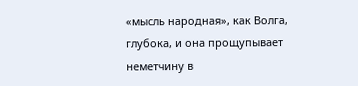«мысль народная», как Волга, глубока, и она прощупывает неметчину в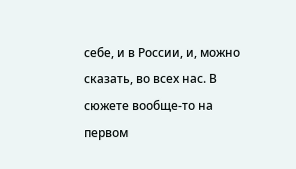себе, и в России, и, можно сказать, во всех нас. В сюжете вообще-то на первом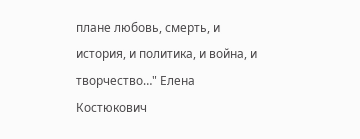плане любовь, смерть, и история, и политика, и война, и творчество…" Елена Костюкович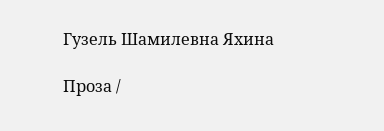Гузель Шамилевна Яхина

Проза /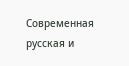Современная русская и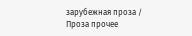зарубежная проза / Проза прочее